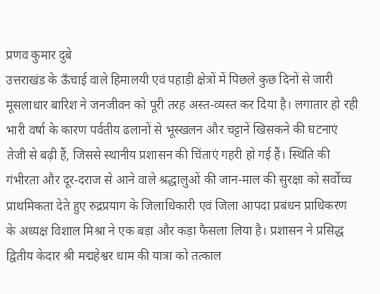प्रणव कुमार दुबे
उत्तराखंड के ऊँचाई वाले हिमालयी एवं पहाड़ी क्षेत्रों में पिछले कुछ दिनों से जारी मूसलाधार बारिश ने जनजीवन को पूरी तरह अस्त-व्यस्त कर दिया है। लगातार हो रही भारी वर्षा के कारण पर्वतीय ढलानों से भूस्खलन और चट्टानें खिसकने की घटनाएं तेजी से बढ़ी हैं, जिससे स्थानीय प्रशासन की चिंताएं गहरी हो गई हैं। स्थिति की गंभीरता और दूर-दराज से आने वाले श्रद्धालुओं की जान-माल की सुरक्षा को सर्वोच्च प्राथमिकता देते हुए रुद्रप्रयाग के जिलाधिकारी एवं जिला आपदा प्रबंधन प्राधिकरण के अध्यक्ष विशाल मिश्रा ने एक बड़ा और कड़ा फैसला लिया है। प्रशासन ने प्रसिद्ध द्वितीय केदार श्री मद्महेश्वर धाम की यात्रा को तत्काल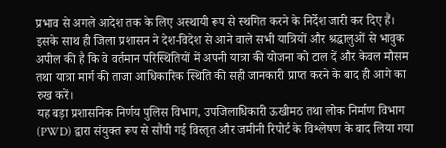प्रभाव से अगले आदेश तक के लिए अस्थायी रूप से स्थगित करने के निर्देश जारी कर दिए हैं। इसके साथ ही जिला प्रशासन ने देश-विदेश से आने वाले सभी यात्रियों और श्रद्धालुओं से भावुक अपील की है कि वे वर्तमान परिस्थितियों में अपनी यात्रा की योजना को टाल दें और केवल मौसम तथा यात्रा मार्ग की ताजा आधिकारिक स्थिति की सही जानकारी प्राप्त करने के बाद ही आगे का रुख करें।
यह बड़ा प्रशासनिक निर्णय पुलिस विभाग, उपजिलाधिकारी ऊखीमठ तथा लोक निर्माण विभाग (PWD) द्वारा संयुक्त रूप से सौंपी गई विस्तृत और जमीनी रिपोर्ट के विश्लेषण के बाद लिया गया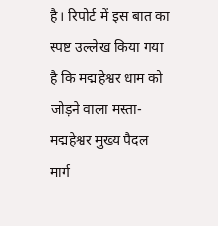है। रिपोर्ट में इस बात का स्पष्ट उल्लेख किया गया है कि मद्महेश्वर धाम को जोड़ने वाला मस्ता-मद्महेश्वर मुख्य पैदल मार्ग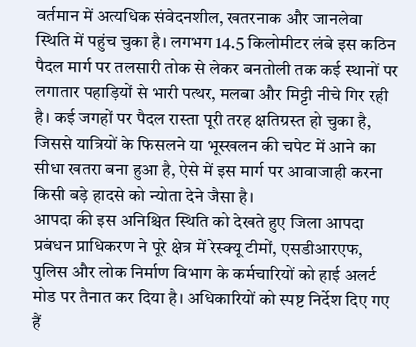वर्तमान में अत्यधिक संवेदनशील, खतरनाक और जानलेवा स्थिति में पहुंच चुका है। लगभग 14.5 किलोमीटर लंबे इस कठिन पैदल मार्ग पर तलसारी तोक से लेकर बनतोली तक कई स्थानों पर लगातार पहाड़ियों से भारी पत्थर, मलबा और मिट्टी नीचे गिर रही है। कई जगहों पर पैदल रास्ता पूरी तरह क्षतिग्रस्त हो चुका है, जिससे यात्रियों के फिसलने या भूस्खलन की चपेट में आने का सीधा खतरा बना हुआ है, ऐसे में इस मार्ग पर आवाजाही करना किसी बड़े हादसे को न्योता देने जैसा है।
आपदा की इस अनिश्चित स्थिति को देखते हुए जिला आपदा प्रबंधन प्राधिकरण ने पूरे क्षेत्र में रेस्क्यू टीमों, एसडीआरएफ, पुलिस और लोक निर्माण विभाग के कर्मचारियों को हाई अलर्ट मोड पर तैनात कर दिया है। अधिकारियों को स्पष्ट निर्देश दिए गए हैं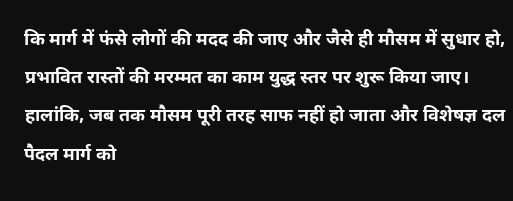कि मार्ग में फंसे लोगों की मदद की जाए और जैसे ही मौसम में सुधार हो, प्रभावित रास्तों की मरम्मत का काम युद्ध स्तर पर शुरू किया जाए। हालांकि, जब तक मौसम पूरी तरह साफ नहीं हो जाता और विशेषज्ञ दल पैदल मार्ग को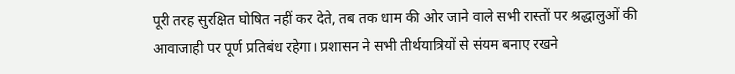पूरी तरह सुरक्षित घोषित नहीं कर देते, तब तक धाम की ओर जाने वाले सभी रास्तों पर श्रद्धालुओं की आवाजाही पर पूर्ण प्रतिबंध रहेगा। प्रशासन ने सभी तीर्थयात्रियों से संयम बनाए रखने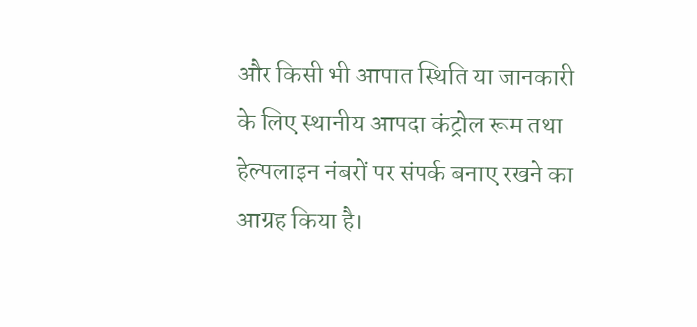और किसी भी आपात स्थिति या जानकारी के लिए स्थानीय आपदा कंट्रोल रूम तथा हेल्पलाइन नंबरों पर संपर्क बनाए रखने का आग्रह किया है।